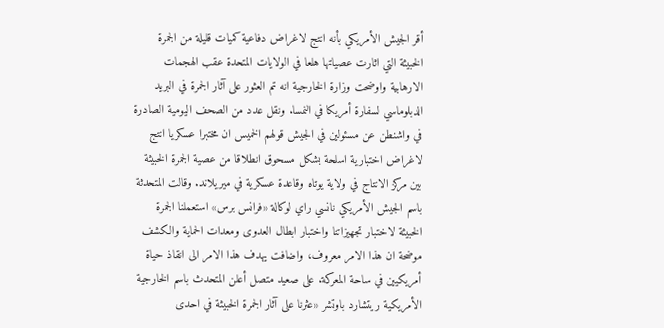أقر الجيش الأمريكي بأنه انتج لاغراض دفاعية كميات قليلة من الجمرة الخبيثة التي اثارت عصياتها هلعا في الولايات المتحدة عقب الهجمات الارهابية واوضحت وزارة الخارجية انه تم العثور على آثار الجمرة في البريد الدبلوماسي لسفارة أمريكا في النمسا. ونقل عدد من الصحف اليومية الصادرة في واشنطن عن مسئولين في الجيش قولهم الخميس ان مختبرا عسكريا انتج لاغراض اختبارية اسلحة بشكل مسحوق انطلاقا من عصية الجمرة الخبيثة بين مركز الانتاج في ولاية يوتاه وقاعدة عسكرية في ميريلاند. وقالت المتحدثة باسم الجيش الأمريكي نانسي راي لوكالة «فرانس برس» استعملنا الجمرة الخبيثة لاختبار تجهيزاتنا واختبار ابطال العدوى ومعدات الحماية والكشف موضحة ان هذا الامر معروف، واضافت يهدف هذا الامر الى انقاذ حياة أمريكيين في ساحة المعركة. على صعيد متصل أعلن المتحدث باسم الخارجية الأمريكية ريتشارد باوتشر «عثرنا على آثار الجمرة الخبيثة في احدى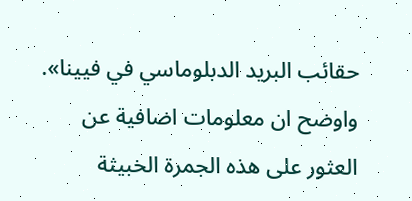حقائب البريد الدبلوماسي في فيينا». واوضح ان معلومات اضافية عن العثور على هذه الجمرة الخبيثة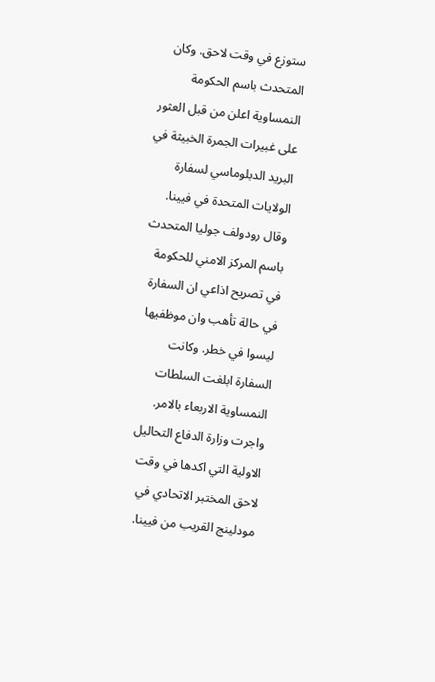ستوزع في وقت لاحق. وكان المتحدث باسم الحكومة النمساوية اعلن من قبل العثور على غبيرات الجمرة الخبيثة في البريد الدبلوماسي لسفارة الولايات المتحدة في فيينا. وقال رودولف جوليا المتحدث باسم المركز الامني للحكومة في تصريح اذاعي ان السفارة في حالة تأهب وان موظفيها ليسوا في خطر. وكانت السفارة ابلغت السلطات النمساوية الاربعاء بالامر. واجرت وزارة الدفاع التحاليل الاولية التي اكدها في وقت لاحق المختبر الاتحادي في مودلينج القريب من فيينا.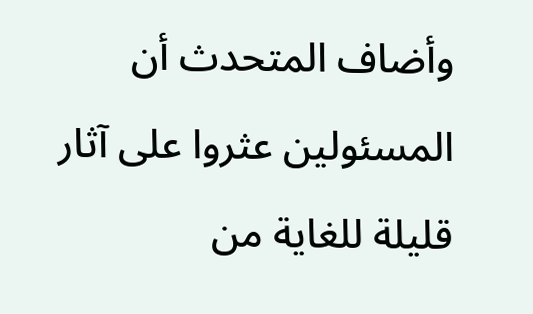وأضاف المتحدث أن المسئولين عثروا على آثار قليلة للغاية من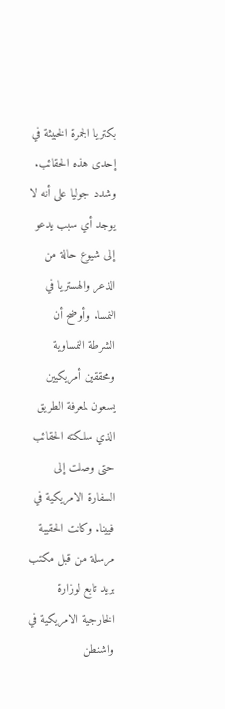بكتريا الجمرة الخبيثة في إحدى هذه الحقائب. وشدد جوليا على أنه لا يوجد أي سبب يدعو إلى شيوع حالة من الذعر والهستريا في النمسا. وأوضح أن الشرطة النمساوية ومحققين أمريكيين يسعون لمعرفة الطريق الذي سلكته الحقائب حتى وصلت إلى السفارة الامريكية في فيينا. وكانت الحقيبة مرسلة من قبل مكتب بريد تابع لوزارة الخارجية الامريكية في واشنطن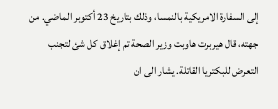إلى السفارة الامريكية بالنمسا، وذلك بتاريخ 23 أكتوبر الماضي. من جهته، قال هيربرت هاوبت وزير الصحة تم إغلاق كل شئ لتجنب التعرض للبكتريا القاتلة. يشار الى ان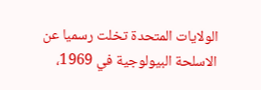الولايات المتحدة تخلت رسميا عن الاسلحة البيولوجية في 1969،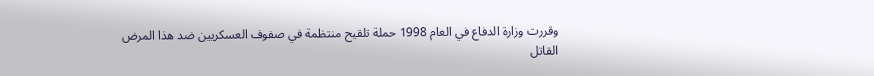وقررت وزارة الدفاع في العام 1998 حملة تلقيح منتظمة في صفوف العسكريين ضد هذا المرض القاتل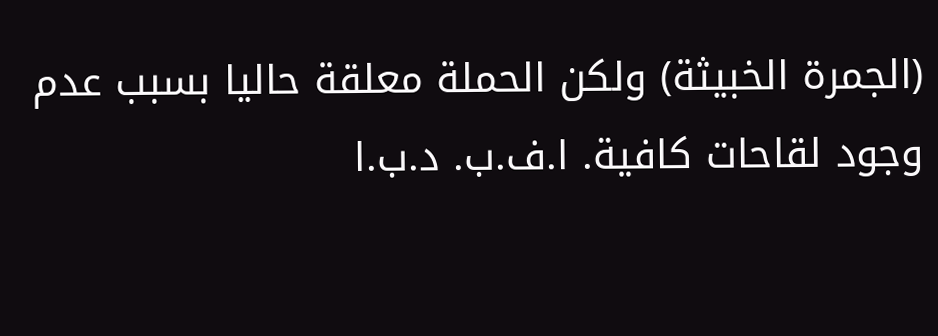(الجمرة الخبيثة) ولكن الحملة معلقة حاليا بسبب عدم وجود لقاحات كافية. ا.ف.ب. د.ب.ا